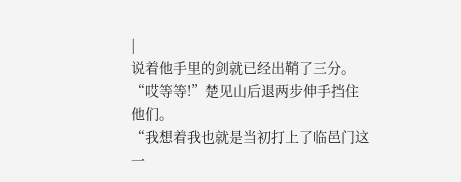|
说着他手里的剑就已经出鞘了三分。
“哎等等!”楚见山后退两步伸手挡住他们。
“我想着我也就是当初打上了临邑门这一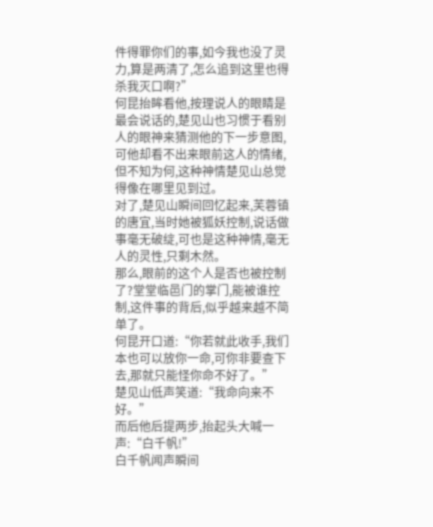件得罪你们的事,如今我也没了灵力,算是两清了,怎么追到这里也得杀我灭口啊?”
何昆抬眸看他,按理说人的眼睛是最会说话的,楚见山也习惯于看别人的眼神来猜测他的下一步意图,可他却看不出来眼前这人的情绪,但不知为何,这种神情楚见山总觉得像在哪里见到过。
对了,楚见山瞬间回忆起来,芙蓉镇的唐宜,当时她被狐妖控制,说话做事毫无破绽,可也是这种神情,毫无人的灵性,只剩木然。
那么,眼前的这个人是否也被控制了?堂堂临邑门的掌门,能被谁控制,这件事的背后,似乎越来越不简单了。
何昆开口道:“你若就此收手,我们本也可以放你一命,可你非要查下去,那就只能怪你命不好了。”
楚见山低声笑道:“我命向来不好。”
而后他后提两步,抬起头大喊一声:“白千帆!”
白千帆闻声瞬间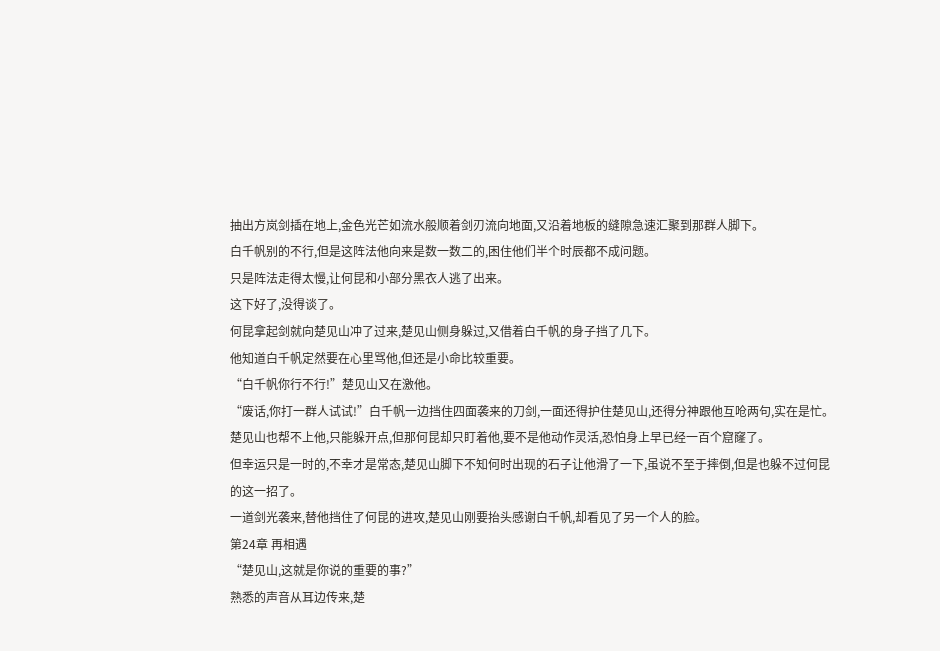抽出方岚剑插在地上,金色光芒如流水般顺着剑刃流向地面,又沿着地板的缝隙急速汇聚到那群人脚下。
白千帆别的不行,但是这阵法他向来是数一数二的,困住他们半个时辰都不成问题。
只是阵法走得太慢,让何昆和小部分黑衣人逃了出来。
这下好了,没得谈了。
何昆拿起剑就向楚见山冲了过来,楚见山侧身躲过,又借着白千帆的身子挡了几下。
他知道白千帆定然要在心里骂他,但还是小命比较重要。
“白千帆你行不行!”楚见山又在激他。
“废话,你打一群人试试!”白千帆一边挡住四面袭来的刀剑,一面还得护住楚见山,还得分神跟他互呛两句,实在是忙。
楚见山也帮不上他,只能躲开点,但那何昆却只盯着他,要不是他动作灵活,恐怕身上早已经一百个窟窿了。
但幸运只是一时的,不幸才是常态,楚见山脚下不知何时出现的石子让他滑了一下,虽说不至于摔倒,但是也躲不过何昆的这一招了。
一道剑光袭来,替他挡住了何昆的进攻,楚见山刚要抬头感谢白千帆,却看见了另一个人的脸。
第24章 再相遇
“楚见山,这就是你说的重要的事?”
熟悉的声音从耳边传来,楚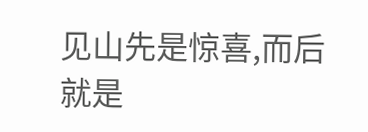见山先是惊喜,而后就是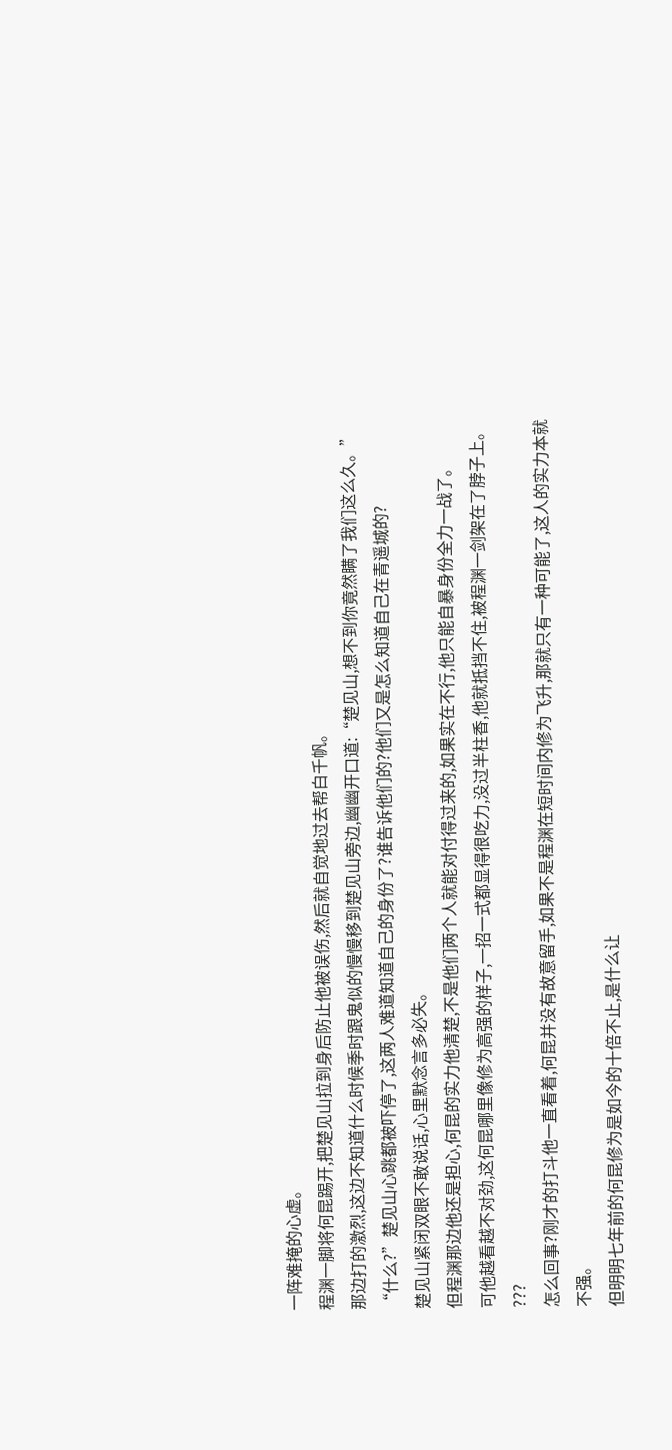一阵难掩的心虚。
程渊一脚将何昆踢开,把楚见山拉到身后防止他被误伤,然后就自觉地过去帮白千帆。
那边打的激烈,这边不知道什么时候季时跟鬼似的慢慢移到楚见山旁边,幽幽开口道:“楚见山,想不到你竟然瞒了我们这么久。”
“什么?”楚见山心跳都被吓停了,这两人难道知道自己的身份了?谁告诉他们的?他们又是怎么知道自己在青遥城的?
楚见山紧闭双眼不敢说话,心里默念言多必失。
但程渊那边他还是担心,何昆的实力他清楚,不是他们两个人就能对付得过来的,如果实在不行,他只能自暴身份全力一战了。
可他越看越不对劲,这何昆哪里像修为高强的样子,一招一式都显得很吃力,没过半柱香,他就抵挡不住,被程渊一剑架在了脖子上。
???
怎么回事?刚才的打斗他一直看着,何昆并没有故意留手,如果不是程渊在短时间内修为飞升,那就只有一种可能了,这人的实力本就不强。
但明明七年前的何昆修为是如今的十倍不止,是什么让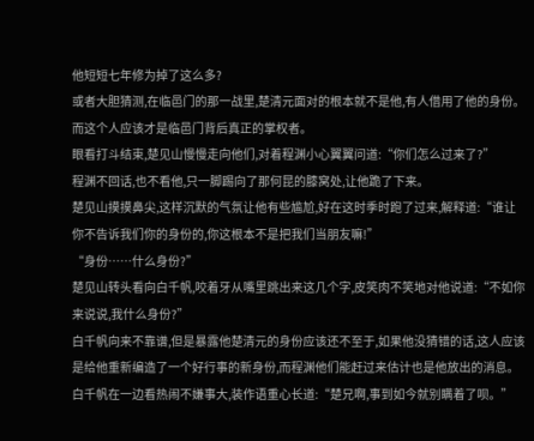他短短七年修为掉了这么多?
或者大胆猜测,在临邑门的那一战里,楚清元面对的根本就不是他,有人借用了他的身份。
而这个人应该才是临邑门背后真正的掌权者。
眼看打斗结束,楚见山慢慢走向他们,对着程渊小心翼翼问道:“你们怎么过来了?”
程渊不回话,也不看他,只一脚踢向了那何昆的膝窝处,让他跪了下来。
楚见山摸摸鼻尖,这样沉默的气氛让他有些尴尬,好在这时季时跑了过来,解释道:“谁让你不告诉我们你的身份的,你这根本不是把我们当朋友嘛!”
“身份……什么身份?”
楚见山转头看向白千帆,咬着牙从嘴里跳出来这几个字,皮笑肉不笑地对他说道:“不如你来说说,我什么身份?”
白千帆向来不靠谱,但是暴露他楚清元的身份应该还不至于,如果他没猜错的话,这人应该是给他重新编造了一个好行事的新身份,而程渊他们能赶过来估计也是他放出的消息。
白千帆在一边看热闹不嫌事大,装作语重心长道:“楚兄啊,事到如今就别瞒着了呗。”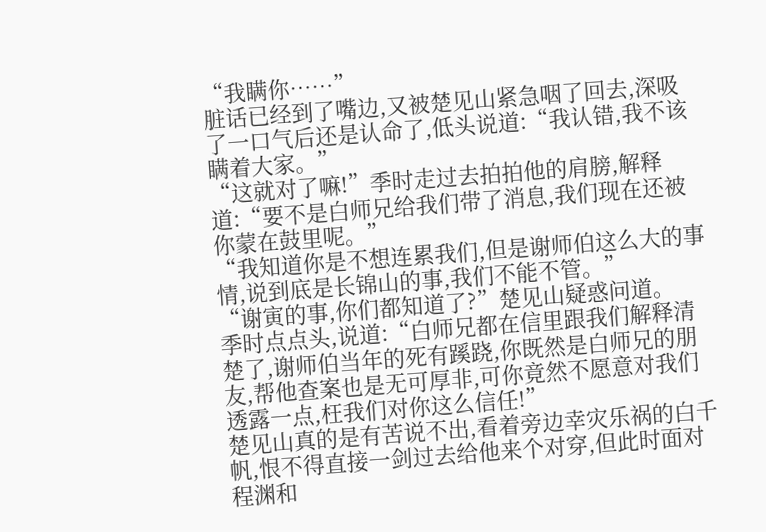“我瞒你……”
脏话已经到了嘴边,又被楚见山紧急咽了回去,深吸了一口气后还是认命了,低头说道:“我认错,我不该瞒着大家。”
“这就对了嘛!”季时走过去拍拍他的肩膀,解释道:“要不是白师兄给我们带了消息,我们现在还被你蒙在鼓里呢。”
“我知道你是不想连累我们,但是谢师伯这么大的事情,说到底是长锦山的事,我们不能不管。”
“谢寅的事,你们都知道了?”楚见山疑惑问道。
季时点点头,说道:“白师兄都在信里跟我们解释清楚了,谢师伯当年的死有蹊跷,你既然是白师兄的朋友,帮他查案也是无可厚非,可你竟然不愿意对我们透露一点,枉我们对你这么信任!”
楚见山真的是有苦说不出,看着旁边幸灾乐祸的白千帆,恨不得直接一剑过去给他来个对穿,但此时面对程渊和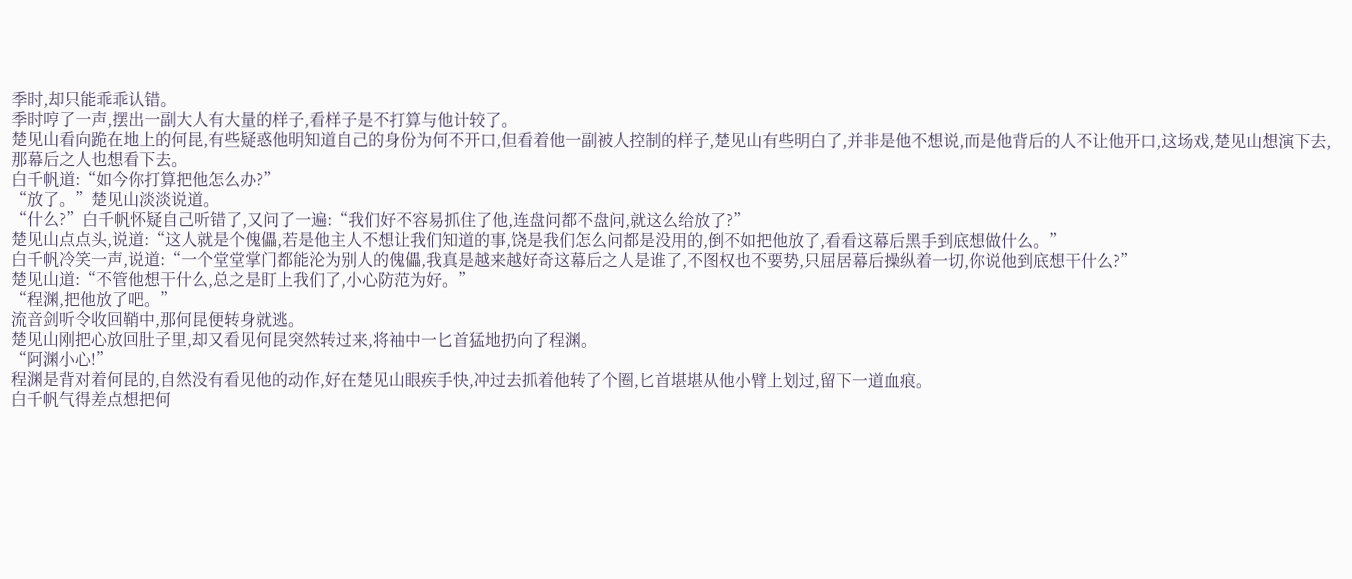季时,却只能乖乖认错。
季时哼了一声,摆出一副大人有大量的样子,看样子是不打算与他计较了。
楚见山看向跪在地上的何昆,有些疑惑他明知道自己的身份为何不开口,但看着他一副被人控制的样子,楚见山有些明白了,并非是他不想说,而是他背后的人不让他开口,这场戏,楚见山想演下去,那幕后之人也想看下去。
白千帆道:“如今你打算把他怎么办?”
“放了。”楚见山淡淡说道。
“什么?”白千帆怀疑自己听错了,又问了一遍:“我们好不容易抓住了他,连盘问都不盘问,就这么给放了?”
楚见山点点头,说道:“这人就是个傀儡,若是他主人不想让我们知道的事,饶是我们怎么问都是没用的,倒不如把他放了,看看这幕后黑手到底想做什么。”
白千帆冷笑一声,说道:“一个堂堂掌门都能沦为别人的傀儡,我真是越来越好奇这幕后之人是谁了,不图权也不要势,只屈居幕后操纵着一切,你说他到底想干什么?”
楚见山道:“不管他想干什么,总之是盯上我们了,小心防范为好。”
“程渊,把他放了吧。”
流音剑听令收回鞘中,那何昆便转身就逃。
楚见山刚把心放回肚子里,却又看见何昆突然转过来,将袖中一匕首猛地扔向了程渊。
“阿渊小心!”
程渊是背对着何昆的,自然没有看见他的动作,好在楚见山眼疾手快,冲过去抓着他转了个圈,匕首堪堪从他小臂上划过,留下一道血痕。
白千帆气得差点想把何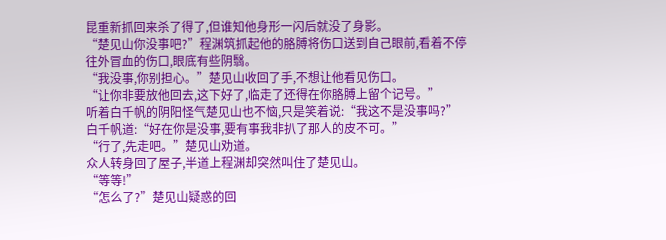昆重新抓回来杀了得了,但谁知他身形一闪后就没了身影。
“楚见山你没事吧?”程渊筑抓起他的胳膊将伤口送到自己眼前,看着不停往外冒血的伤口,眼底有些阴翳。
“我没事,你别担心。”楚见山收回了手,不想让他看见伤口。
“让你非要放他回去,这下好了,临走了还得在你胳膊上留个记号。”
听着白千帆的阴阳怪气楚见山也不恼,只是笑着说:“我这不是没事吗?”
白千帆道:“好在你是没事,要有事我非扒了那人的皮不可。”
“行了,先走吧。”楚见山劝道。
众人转身回了屋子,半道上程渊却突然叫住了楚见山。
“等等!”
“怎么了?”楚见山疑惑的回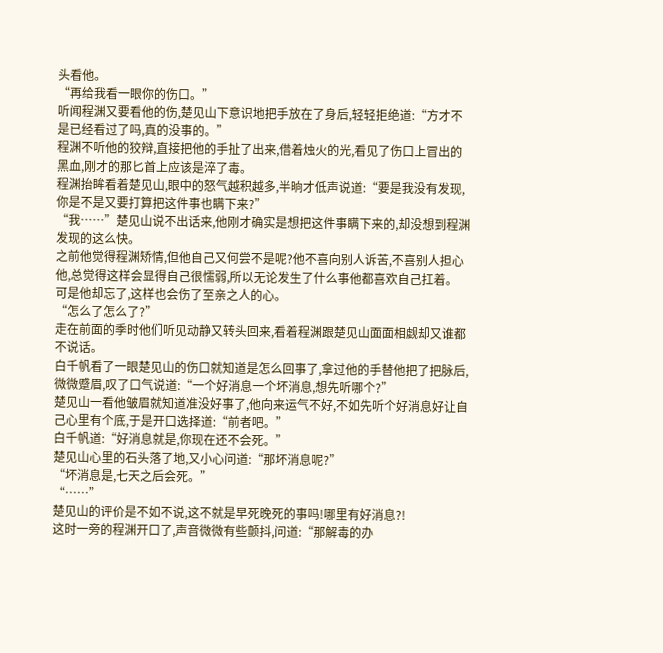头看他。
“再给我看一眼你的伤口。”
听闻程渊又要看他的伤,楚见山下意识地把手放在了身后,轻轻拒绝道:“方才不是已经看过了吗,真的没事的。”
程渊不听他的狡辩,直接把他的手扯了出来,借着烛火的光,看见了伤口上冒出的黑血,刚才的那匕首上应该是淬了毒。
程渊抬眸看着楚见山,眼中的怒气越积越多,半晌才低声说道:“要是我没有发现,你是不是又要打算把这件事也瞒下来?”
“我……”楚见山说不出话来,他刚才确实是想把这件事瞒下来的,却没想到程渊发现的这么快。
之前他觉得程渊矫情,但他自己又何尝不是呢?他不喜向别人诉苦,不喜别人担心他,总觉得这样会显得自己很懦弱,所以无论发生了什么事他都喜欢自己扛着。
可是他却忘了,这样也会伤了至亲之人的心。
“怎么了怎么了?”
走在前面的季时他们听见动静又转头回来,看着程渊跟楚见山面面相觑却又谁都不说话。
白千帆看了一眼楚见山的伤口就知道是怎么回事了,拿过他的手替他把了把脉后,微微蹙眉,叹了口气说道:“一个好消息一个坏消息,想先听哪个?”
楚见山一看他皱眉就知道准没好事了,他向来运气不好,不如先听个好消息好让自己心里有个底,于是开口选择道:“前者吧。”
白千帆道:“好消息就是,你现在还不会死。”
楚见山心里的石头落了地,又小心问道:“那坏消息呢?”
“坏消息是,七天之后会死。”
“……”
楚见山的评价是不如不说,这不就是早死晚死的事吗!哪里有好消息?!
这时一旁的程渊开口了,声音微微有些颤抖,问道:“那解毒的办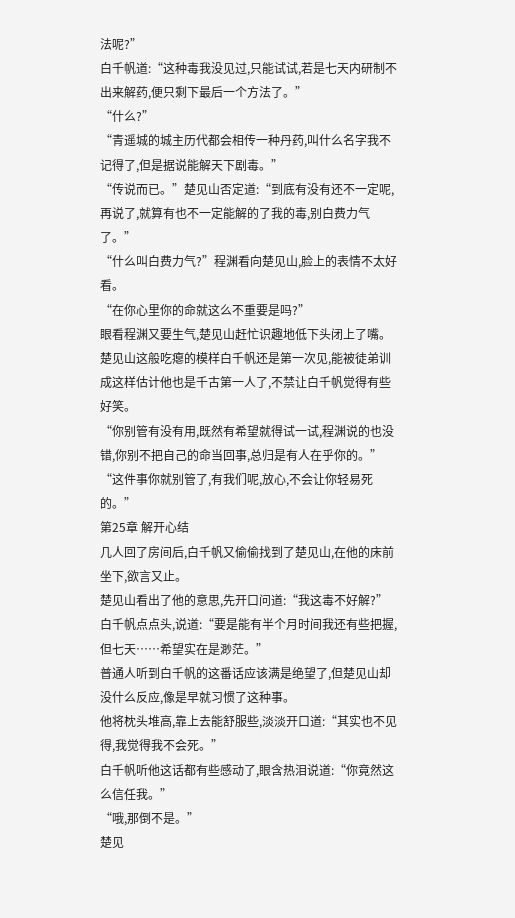法呢?”
白千帆道:“这种毒我没见过,只能试试,若是七天内研制不出来解药,便只剩下最后一个方法了。”
“什么?”
“青遥城的城主历代都会相传一种丹药,叫什么名字我不记得了,但是据说能解天下剧毒。”
“传说而已。”楚见山否定道:“到底有没有还不一定呢,再说了,就算有也不一定能解的了我的毒,别白费力气了。”
“什么叫白费力气?”程渊看向楚见山,脸上的表情不太好看。
“在你心里你的命就这么不重要是吗?”
眼看程渊又要生气,楚见山赶忙识趣地低下头闭上了嘴。
楚见山这般吃瘪的模样白千帆还是第一次见,能被徒弟训成这样估计他也是千古第一人了,不禁让白千帆觉得有些好笑。
“你别管有没有用,既然有希望就得试一试,程渊说的也没错,你别不把自己的命当回事,总归是有人在乎你的。”
“这件事你就别管了,有我们呢,放心,不会让你轻易死的。”
第25章 解开心结
几人回了房间后,白千帆又偷偷找到了楚见山,在他的床前坐下,欲言又止。
楚见山看出了他的意思,先开口问道:“我这毒不好解?”
白千帆点点头,说道:“要是能有半个月时间我还有些把握,但七天……希望实在是渺茫。”
普通人听到白千帆的这番话应该满是绝望了,但楚见山却没什么反应,像是早就习惯了这种事。
他将枕头堆高,靠上去能舒服些,淡淡开口道:“其实也不见得,我觉得我不会死。”
白千帆听他这话都有些感动了,眼含热泪说道:“你竟然这么信任我。”
“哦,那倒不是。”
楚见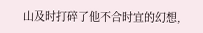山及时打碎了他不合时宜的幻想,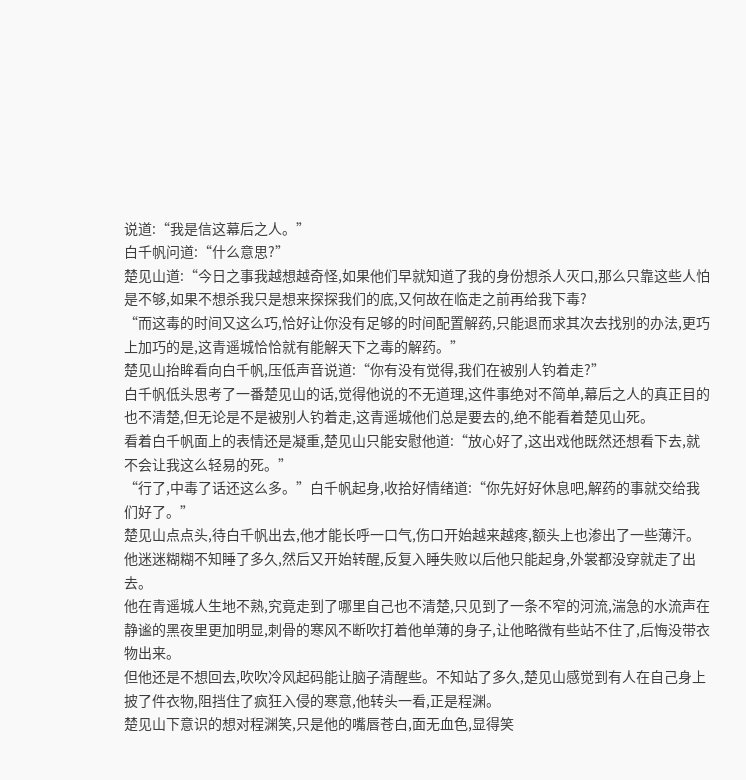说道:“我是信这幕后之人。”
白千帆问道:“什么意思?”
楚见山道:“今日之事我越想越奇怪,如果他们早就知道了我的身份想杀人灭口,那么只靠这些人怕是不够,如果不想杀我只是想来探探我们的底,又何故在临走之前再给我下毒?
“而这毒的时间又这么巧,恰好让你没有足够的时间配置解药,只能退而求其次去找别的办法,更巧上加巧的是,这青遥城恰恰就有能解天下之毒的解药。”
楚见山抬眸看向白千帆,压低声音说道:“你有没有觉得,我们在被别人钓着走?”
白千帆低头思考了一番楚见山的话,觉得他说的不无道理,这件事绝对不简单,幕后之人的真正目的也不清楚,但无论是不是被别人钓着走,这青遥城他们总是要去的,绝不能看着楚见山死。
看着白千帆面上的表情还是凝重,楚见山只能安慰他道:“放心好了,这出戏他既然还想看下去,就不会让我这么轻易的死。”
“行了,中毒了话还这么多。”白千帆起身,收拾好情绪道:“你先好好休息吧,解药的事就交给我们好了。”
楚见山点点头,待白千帆出去,他才能长呼一口气,伤口开始越来越疼,额头上也渗出了一些薄汗。
他迷迷糊糊不知睡了多久,然后又开始转醒,反复入睡失败以后他只能起身,外裳都没穿就走了出去。
他在青遥城人生地不熟,究竟走到了哪里自己也不清楚,只见到了一条不窄的河流,湍急的水流声在静谧的黑夜里更加明显,刺骨的寒风不断吹打着他单薄的身子,让他略微有些站不住了,后悔没带衣物出来。
但他还是不想回去,吹吹冷风起码能让脑子清醒些。不知站了多久,楚见山感觉到有人在自己身上披了件衣物,阻挡住了疯狂入侵的寒意,他转头一看,正是程渊。
楚见山下意识的想对程渊笑,只是他的嘴唇苍白,面无血色,显得笑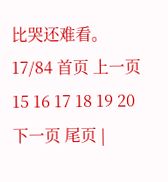比哭还难看。
17/84 首页 上一页 15 16 17 18 19 20 下一页 尾页 |